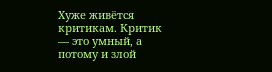Хуже живётся критикам. Критик — это умный, а потому и злой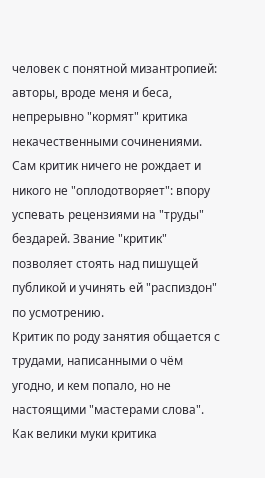человек с понятной мизантропией: авторы, вроде меня и беса, непрерывно "кормят" критика некачественными сочинениями. Сам критик ничего не рождает и никого не "оплодотворяет": впору успевать рецензиями на "труды" бездарей. Звание "критик" позволяет стоять над пишущей публикой и учинять ей "распиздон" по усмотрению.
Критик по роду занятия общается с трудами, написанными о чём угодно, и кем попало, но не настоящими "мастерами слова". Как велики муки критика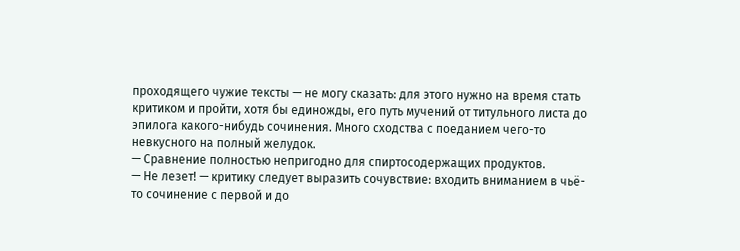проходящего чужие тексты — не могу сказать: для этого нужно на время стать критиком и пройти, хотя бы единожды, его путь мучений от титульного листа до эпилога какого-нибудь сочинения. Много сходства с поеданием чего-то невкусного на полный желудок.
— Сравнение полностью непригодно для спиртосодержащих продуктов.
— Не лезет! — критику следует выразить сочувствие: входить вниманием в чьё-то сочинение с первой и до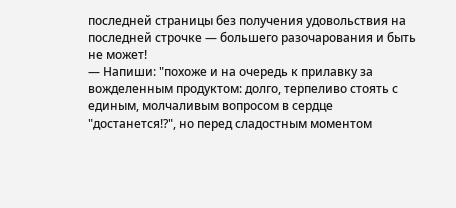последней страницы без получения удовольствия на последней строчке — большего разочарования и быть не может!
— Напиши: "похоже и на очередь к прилавку за вожделенным продуктом: долго, терпеливо стоять с единым, молчаливым вопросом в сердце "достанется!?", но перед сладостным моментом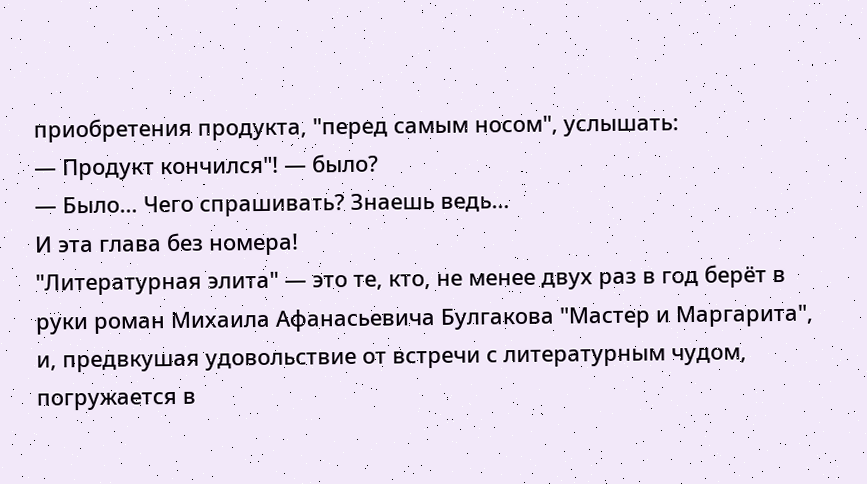приобретения продукта, "перед самым носом", услышать:
— Продукт кончился"! — было?
— Было… Чего спрашивать? Знаешь ведь…
И эта глава без номера!
"Литературная элита" — это те, кто, не менее двух раз в год берёт в руки роман Михаила Афанасьевича Булгакова "Мастер и Маргарита", и, предвкушая удовольствие от встречи с литературным чудом, погружается в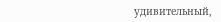удивительный,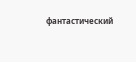фантастический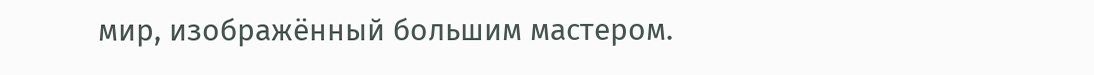мир, изображённый большим мастером.